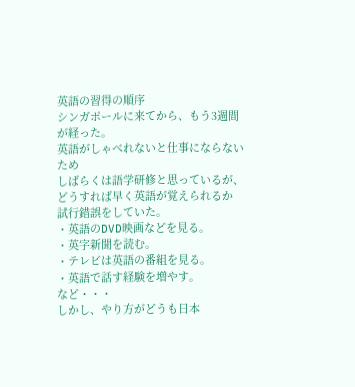英語の習得の順序
シンガポールに来てから、もう3週間が経った。
英語がしゃべれないと仕事にならないため
しばらくは語学研修と思っているが、
どうすれば早く英語が覚えられるか
試行錯誤をしていた。
・英語のDVD映画などを見る。
・英字新聞を読む。
・テレビは英語の番組を見る。
・英語で話す経験を増やす。
など・・・
しかし、やり方がどうも日本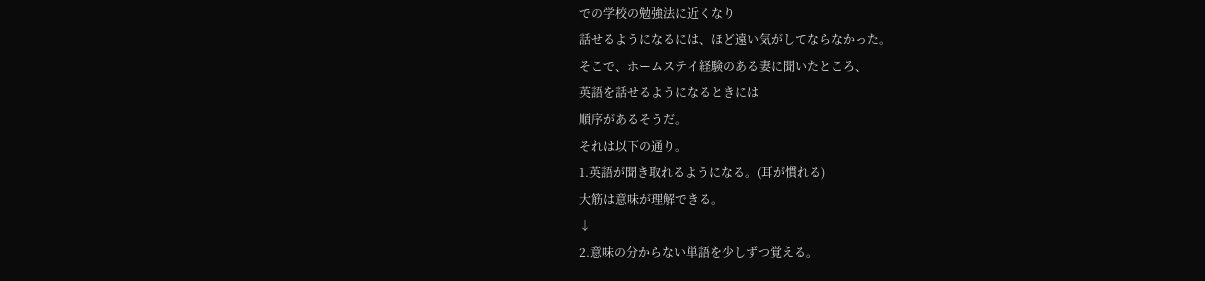での学校の勉強法に近くなり
話せるようになるには、ほど遠い気がしてならなかった。
そこで、ホームステイ経験のある妻に聞いたところ、
英語を話せるようになるときには
順序があるそうだ。
それは以下の通り。
1.英語が聞き取れるようになる。(耳が慣れる)
大筋は意味が理解できる。
↓
2.意味の分からない単語を少しずつ覚える。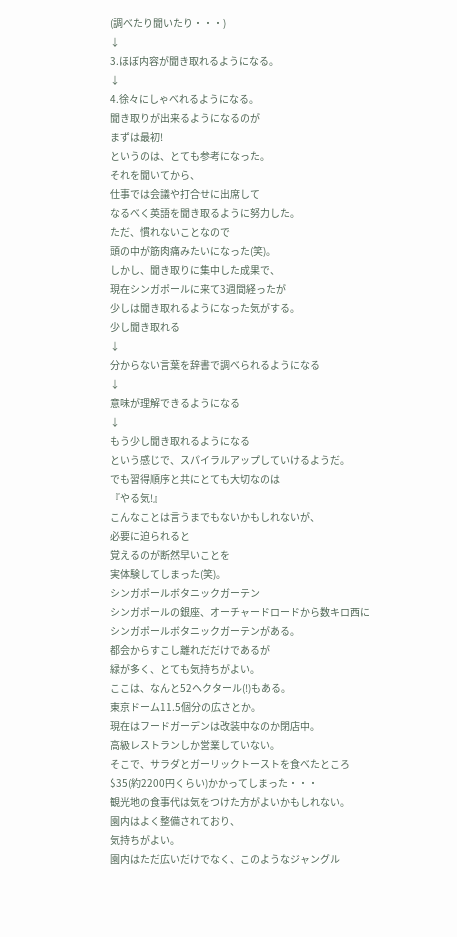(調べたり聞いたり・・・)
↓
3.ほぼ内容が聞き取れるようになる。
↓
4.徐々にしゃべれるようになる。
聞き取りが出来るようになるのが
まずは最初!
というのは、とても参考になった。
それを聞いてから、
仕事では会議や打合せに出席して
なるべく英語を聞き取るように努力した。
ただ、慣れないことなので
頭の中が筋肉痛みたいになった(笑)。
しかし、聞き取りに集中した成果で、
現在シンガポールに来て3週間経ったが
少しは聞き取れるようになった気がする。
少し聞き取れる
↓
分からない言葉を辞書で調べられるようになる
↓
意味が理解できるようになる
↓
もう少し聞き取れるようになる
という感じで、スパイラルアップしていけるようだ。
でも習得順序と共にとても大切なのは
『やる気!』
こんなことは言うまでもないかもしれないが、
必要に迫られると
覚えるのが断然早いことを
実体験してしまった(笑)。
シンガポールボタニックガーテン
シンガポールの銀座、オーチャードロードから数キロ西に
シンガポールボタニックガーテンがある。
都会からすこし離れだだけであるが
緑が多く、とても気持ちがよい。
ここは、なんと52ヘクタール(!)もある。
東京ドーム11.5個分の広さとか。
現在はフードガーデンは改装中なのか閉店中。
高級レストランしか営業していない。
そこで、サラダとガーリックトーストを食べたところ
$35(約2200円くらい)かかってしまった・・・
観光地の食事代は気をつけた方がよいかもしれない。
園内はよく整備されており、
気持ちがよい。
園内はただ広いだけでなく、このようなジャングル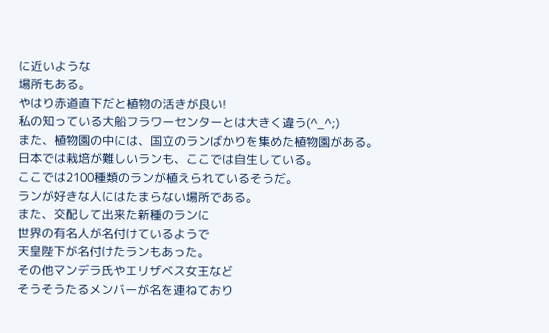に近いような
場所もある。
やはり赤道直下だと植物の活きが良い!
私の知っている大船フラワーセンターとは大きく違う(^_^;)
また、植物園の中には、国立のランばかりを集めた植物園がある。
日本では栽培が難しいランも、ここでは自生している。
ここでは2100種類のランが植えられているそうだ。
ランが好きな人にはたまらない場所である。
また、交配して出来た新種のランに
世界の有名人が名付けているようで
天皇陛下が名付けたランもあった。
その他マンデラ氏やエリザベス女王など
そうそうたるメンバーが名を連ねており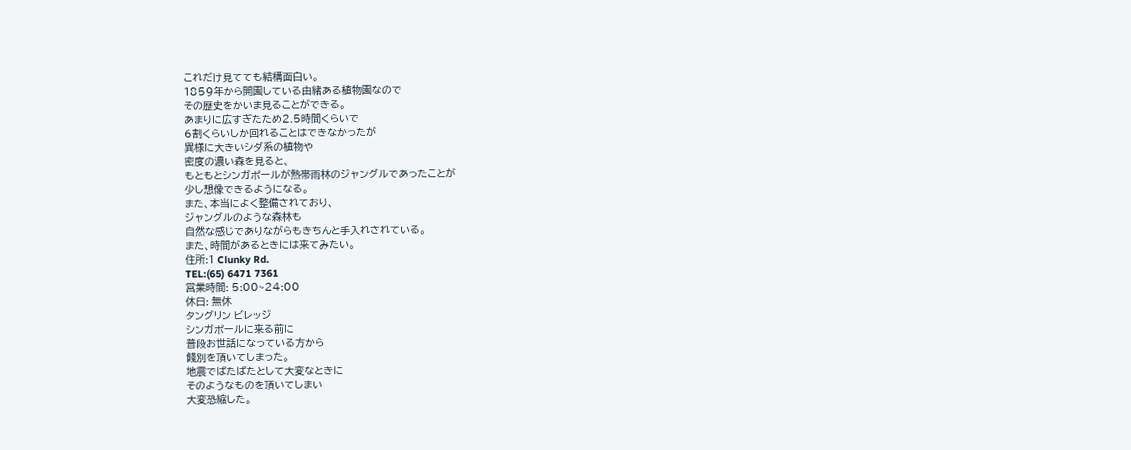これだけ見てても結構面白い。
1859年から開園している由緒ある植物園なので
その歴史をかいま見ることができる。
あまりに広すぎたため2.5時間くらいで
6割くらいしか回れることはできなかったが
異様に大きいシダ系の植物や
密度の濃い森を見ると、
もともとシンガポールが熱帯雨林のジャングルであったことが
少し想像できるようになる。
また、本当によく整備されており、
ジャングルのような森林も
自然な感じでありながらもきちんと手入れされている。
また、時間があるときには来てみたい。
住所:1 Clunky Rd.
TEL:(65) 6471 7361
営業時間: 5:00~24:00
休日: 無休
タングリン ビレッジ
シンガポールに来る前に
普段お世話になっている方から
餞別を頂いてしまった。
地震でばたばたとして大変なときに
そのようなものを頂いてしまい
大変恐縮した。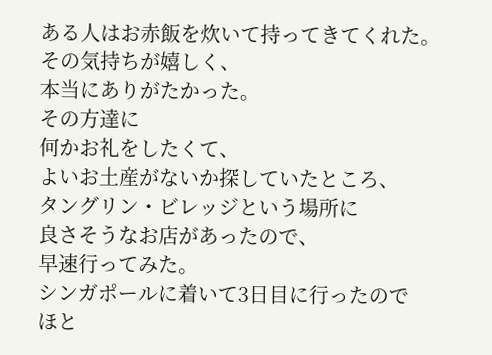ある人はお赤飯を炊いて持ってきてくれた。
その気持ちが嬉しく、
本当にありがたかった。
その方達に
何かお礼をしたくて、
よいお土産がないか探していたところ、
タングリン・ビレッジという場所に
良さそうなお店があったので、
早速行ってみた。
シンガポールに着いて3日目に行ったので
ほと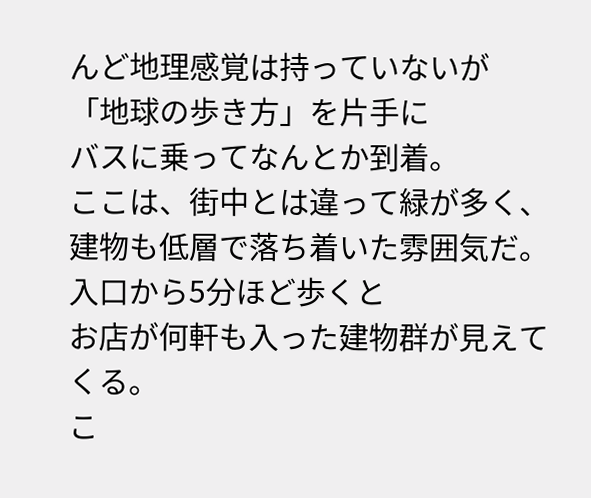んど地理感覚は持っていないが
「地球の歩き方」を片手に
バスに乗ってなんとか到着。
ここは、街中とは違って緑が多く、
建物も低層で落ち着いた雰囲気だ。
入口から5分ほど歩くと
お店が何軒も入った建物群が見えてくる。
こ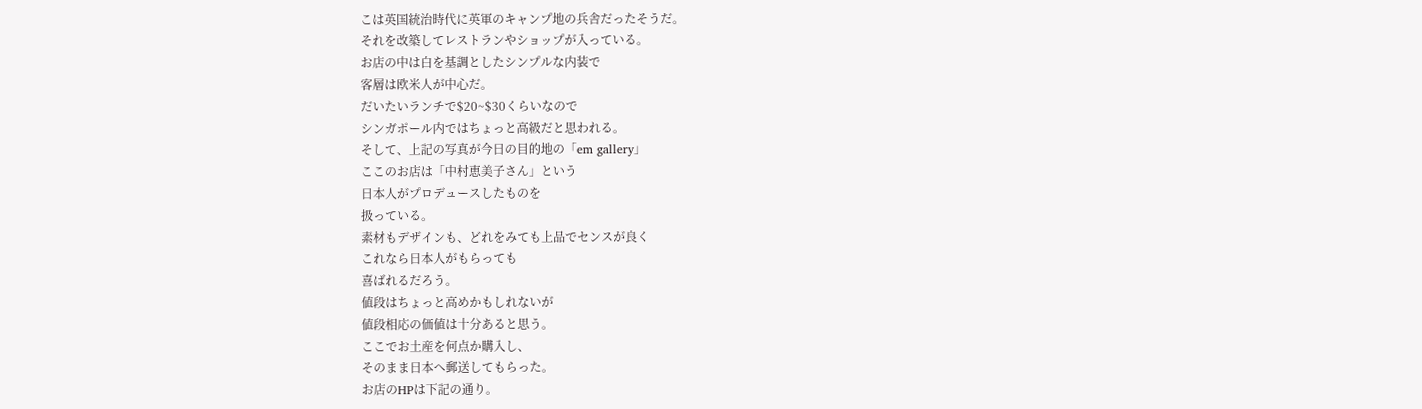こは英国統治時代に英軍のキャンプ地の兵舎だったそうだ。
それを改築してレストランやショップが入っている。
お店の中は白を基調としたシンプルな内装で
客層は欧米人が中心だ。
だいたいランチで$20~$30くらいなので
シンガポール内ではちょっと高級だと思われる。
そして、上記の写真が今日の目的地の「em gallery」
ここのお店は「中村恵美子さん」という
日本人がプロデュースしたものを
扱っている。
素材もデザインも、どれをみても上品でセンスが良く
これなら日本人がもらっても
喜ばれるだろう。
値段はちょっと高めかもしれないが
値段相応の価値は十分あると思う。
ここでお土産を何点か購入し、
そのまま日本へ郵送してもらった。
お店のHPは下記の通り。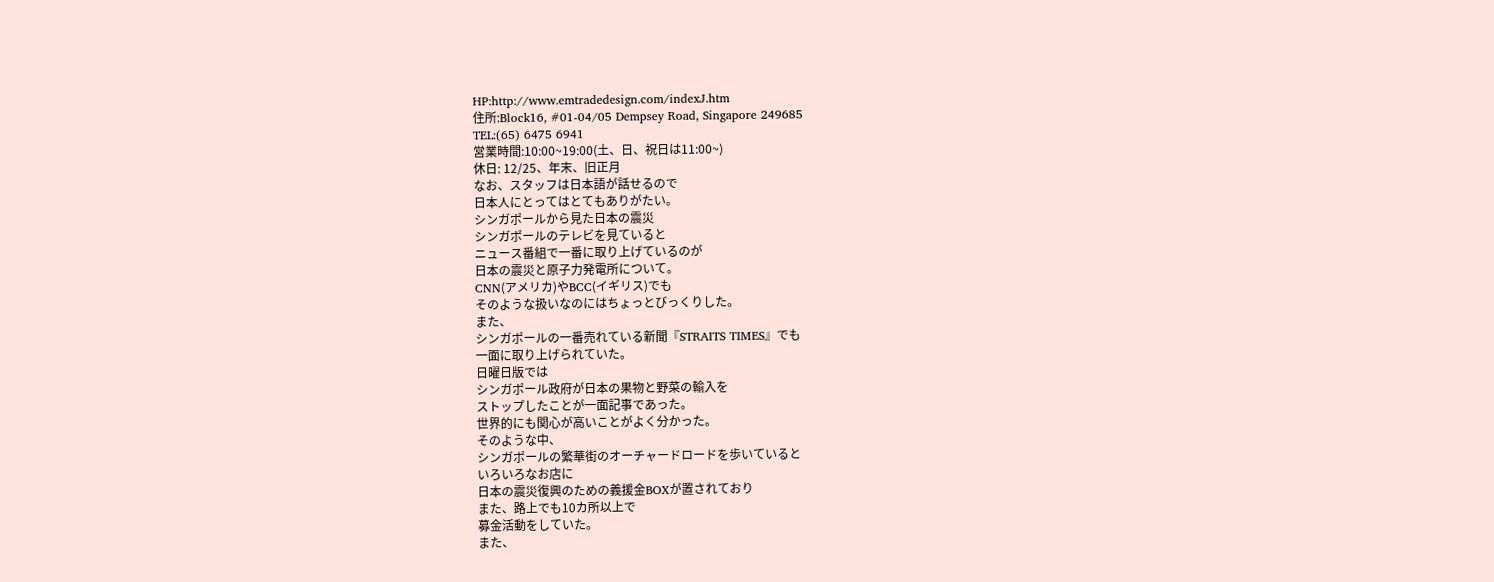HP:http://www.emtradedesign.com/indexJ.htm
住所:Block16, #01-04/05 Dempsey Road, Singapore 249685
TEL:(65) 6475 6941
営業時間:10:00~19:00(土、日、祝日は11:00~)
休日: 12/25、年末、旧正月
なお、スタッフは日本語が話せるので
日本人にとってはとてもありがたい。
シンガポールから見た日本の震災
シンガポールのテレビを見ていると
ニュース番組で一番に取り上げているのが
日本の震災と原子力発電所について。
CNN(アメリカ)やBCC(イギリス)でも
そのような扱いなのにはちょっとびっくりした。
また、
シンガポールの一番売れている新聞『STRAITS TIMES』でも
一面に取り上げられていた。
日曜日版では
シンガポール政府が日本の果物と野菜の輸入を
ストップしたことが一面記事であった。
世界的にも関心が高いことがよく分かった。
そのような中、
シンガポールの繁華街のオーチャードロードを歩いていると
いろいろなお店に
日本の震災復興のための義援金BOXが置されており
また、路上でも10カ所以上で
募金活動をしていた。
また、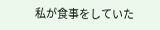私が食事をしていた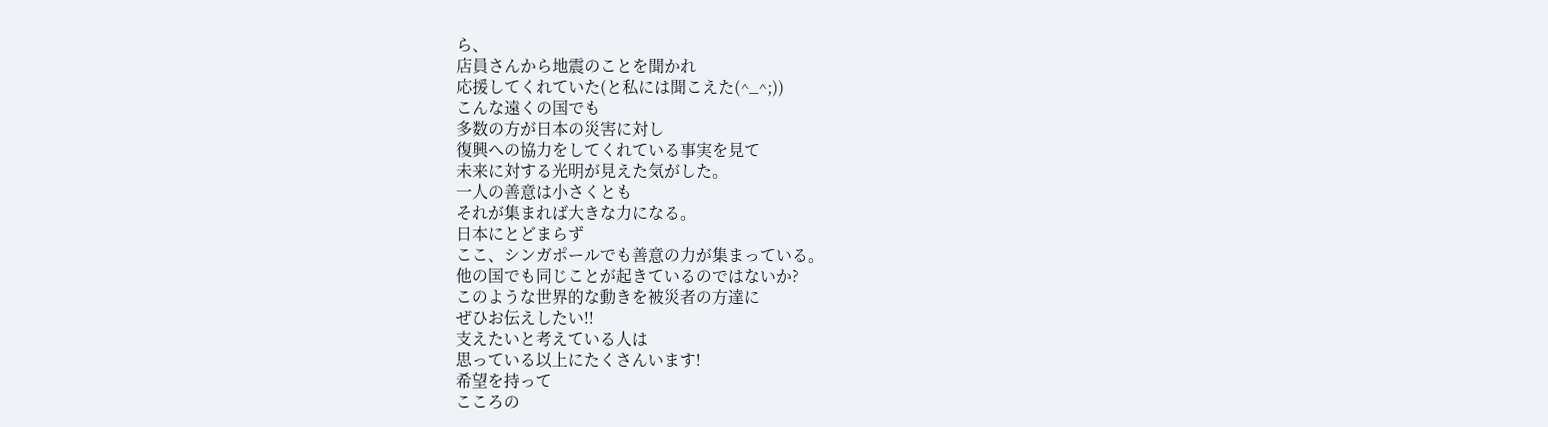ら、
店員さんから地震のことを聞かれ
応援してくれていた(と私には聞こえた(^_^;))
こんな遠くの国でも
多数の方が日本の災害に対し
復興への協力をしてくれている事実を見て
未来に対する光明が見えた気がした。
一人の善意は小さくとも
それが集まれば大きな力になる。
日本にとどまらず
ここ、シンガポールでも善意の力が集まっている。
他の国でも同じことが起きているのではないか?
このような世界的な動きを被災者の方達に
ぜひお伝えしたい!!
支えたいと考えている人は
思っている以上にたくさんいます!
希望を持って
こころの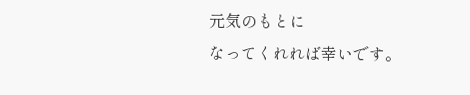元気のもとに
なってくれれば幸いです。